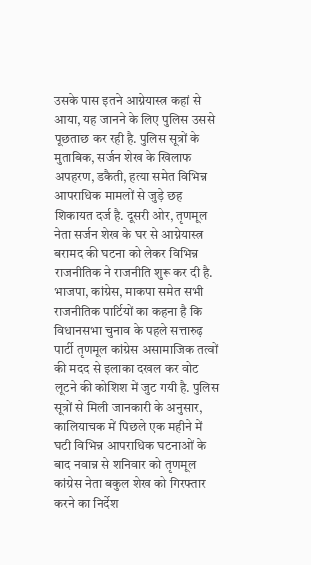उसके पास इतने आग्नेयास्त्र कहां से आया, यह जानने के लिए पुलिस उससे पूछताछ कर रही है. पुलिस सूत्रों के मुताबिक, सर्जन शेख के खिलाफ अपहरण, डकैती, हत्या समेत विभिन्न आपराधिक मामलों से जुड़े छह शिकायत दर्ज है. दूसरी ओर, तृणमूल नेता सर्जन शेख के घर से आग्नेयास्त्र बरामद की घटना को लेकर विभिन्न राजनीतिक ने राजनीति शुरू कर दी है.
भाजपा, कांग्रेस, माकपा समेत सभी राजनीतिक पार्टियों का कहना है कि विधानसभा चुनाव के पहले सत्तारुढ़ पार्टी तृणमूल कांग्रेस असामाजिक तत्वों की मदद से इलाका दखल कर वोट लूटने की कोशिश में जुट गयी है. पुलिस सूत्रों से मिली जानकारी के अनुसार, कालियाचक में पिछले एक महीने में घटी विभिन्न आपराधिक घटनाओं के बाद नवान्न से शनिवार को तृणमूल कांग्रेस नेता बकुल शेख को गिरफ्तार करने का निर्देश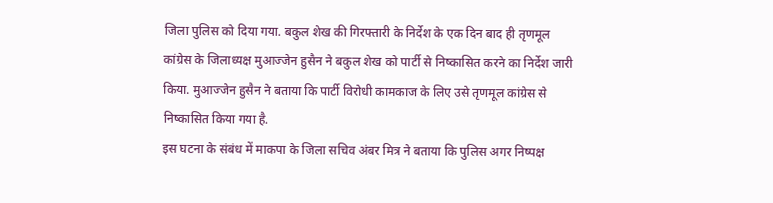जिला पुलिस को दिया गया. बकुल शेख की गिरफ्तारी के निर्देश के एक दिन बाद ही तृणमूल कांग्रेस के जिलाध्यक्ष मुआज्जेन हुसैन ने बकुल शेख को पार्टी से निष्कासित करने का निर्देश जारी किया. मुआज्जेन हुसैन ने बताया कि पार्टी विरोधी कामकाज के लिए उसे तृणमूल कांग्रेस से निष्कासित किया गया है.
इस घटना के संबंध में माकपा के जिला सचिव अंबर मित्र ने बताया कि पुलिस अगर निष्पक्ष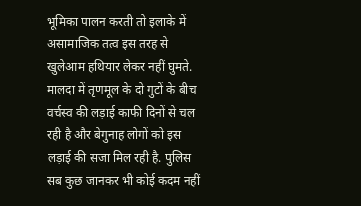भूमिका पालन करती तो इलाके में असामाजिक तत्व इस तरह से खुलेआम हथियार लेकर नहीं घुमते. मालदा में तृणमूल के दो गुटों के बीच वर्चस्व की लड़ाई काफी दिनों से चल रही है और बेगुनाह लोगों को इस लड़ाई की सजा मिल रही है. पुलिस सब कुछ जानकर भी कोई कदम नहीं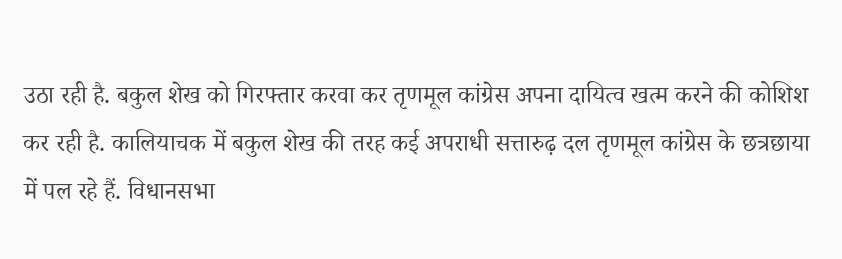उठा रही है. बकुल शेख को गिरफ्तार करवा कर तृणमूल कांग्रेस अपना दायित्व खत्म करने की कोशिश कर रही है. कालियाचक में बकुल शेख की तरह कई अपराधी सत्तारुढ़ दल तृणमूल कांग्रेस के छत्रछाया में पल रहे हैं. विधानसभा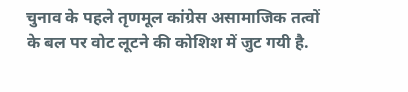चुनाव के पहले तृणमूल कांग्रेस असामाजिक तत्वों के बल पर वोट लूटने की कोशिश में जुट गयी है.